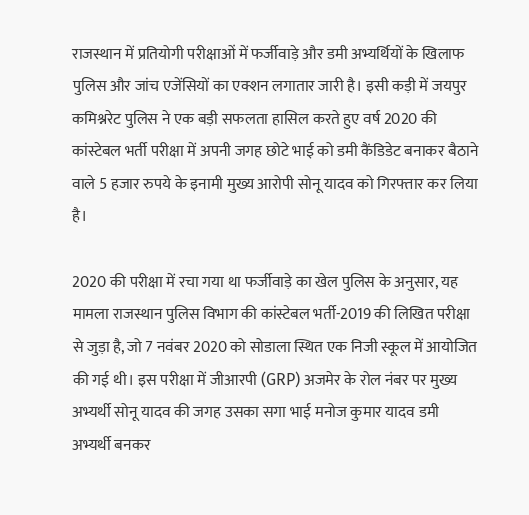राजस्थान में प्रतियोगी परीक्षाओं में फर्जीवाड़े और डमी अभ्यर्थियों के खिलाफ पुलिस और जांच एजेंसियों का एक्शन लगातार जारी है। इसी कड़ी में जयपुर कमिश्नरेट पुलिस ने एक बड़ी सफलता हासिल करते हुए वर्ष 2020 की कांस्टेबल भर्ती परीक्षा में अपनी जगह छोटे भाई को डमी कैंडिडेट बनाकर बैठाने वाले 5 हजार रुपये के इनामी मुख्य आरोपी सोनू यादव को गिरफ्तार कर लिया है।

2020 की परीक्षा में रचा गया था फर्जीवाड़े का खेल पुलिस के अनुसार, यह मामला राजस्थान पुलिस विभाग की कांस्टेबल भर्ती-2019 की लिखित परीक्षा से जुड़ा है, जो 7 नवंबर 2020 को सोडाला स्थित एक निजी स्कूल में आयोजित की गई थी। इस परीक्षा में जीआरपी (GRP) अजमेर के रोल नंबर पर मुख्य अभ्यर्थी सोनू यादव की जगह उसका सगा भाई मनोज कुमार यादव डमी अभ्यर्थी बनकर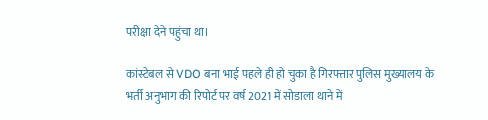परीक्षा देने पहुंचा था।

कांस्टेबल से VDO बना भाई पहले ही हो चुका है गिरफ्तार पुलिस मुख्यालय के भर्ती अनुभाग की रिपोर्ट पर वर्ष 2021 में सोडाला थाने में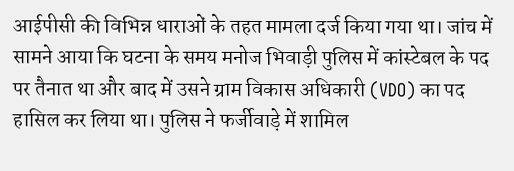आईपीसी की विभिन्न धाराओं के तहत मामला दर्ज किया गया था। जांच में सामने आया कि घटना के समय मनोज भिवाड़ी पुलिस में कांस्टेबल के पद पर तैनात था और बाद में उसने ग्राम विकास अधिकारी (VDO) का पद हासिल कर लिया था। पुलिस ने फर्जीवाड़े में शामिल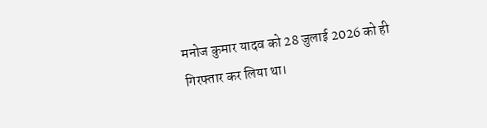मनोज कुमार यादव को 28 जुलाई 2026 को ही गिरफ्तार कर लिया था।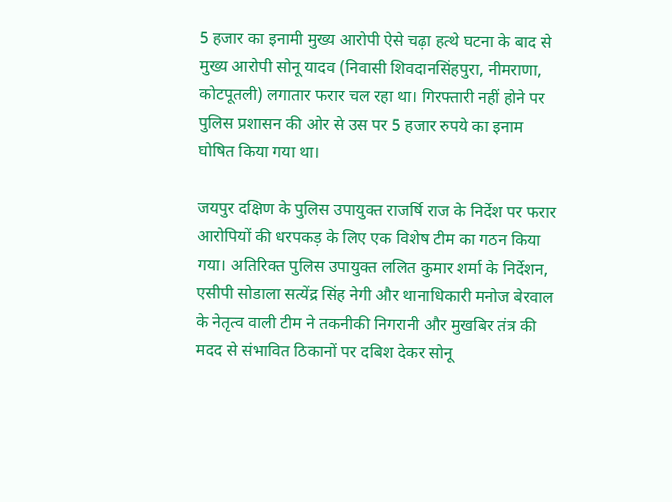5 हजार का इनामी मुख्य आरोपी ऐसे चढ़ा हत्थे घटना के बाद से मुख्य आरोपी सोनू यादव (निवासी शिवदानसिंहपुरा, नीमराणा, कोटपूतली) लगातार फरार चल रहा था। गिरफ्तारी नहीं होने पर पुलिस प्रशासन की ओर से उस पर 5 हजार रुपये का इनाम घोषित किया गया था।

जयपुर दक्षिण के पुलिस उपायुक्त राजर्षि राज के निर्देश पर फरार आरोपियों की धरपकड़ के लिए एक विशेष टीम का गठन किया गया। अतिरिक्त पुलिस उपायुक्त ललित कुमार शर्मा के निर्देशन, एसीपी सोडाला सत्येंद्र सिंह नेगी और थानाधिकारी मनोज बेरवाल के नेतृत्व वाली टीम ने तकनीकी निगरानी और मुखबिर तंत्र की मदद से संभावित ठिकानों पर दबिश देकर सोनू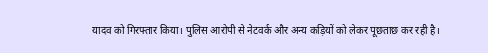यादव को गिरफ्तार किया। पुलिस आरोपी से नेटवर्क और अन्य कड़ियों को लेकर पूछताछ कर रही है।